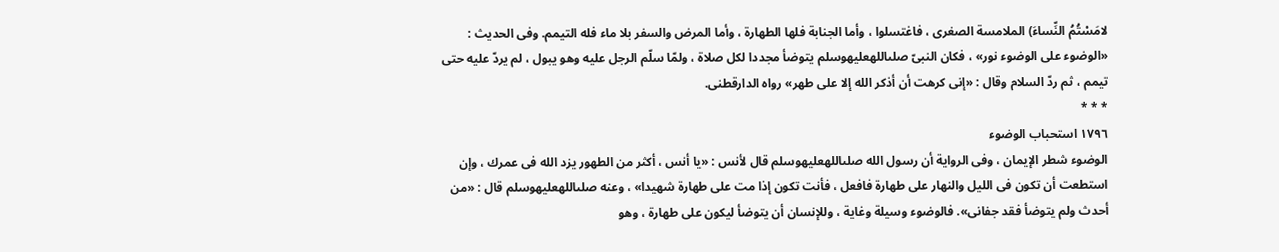لامَسْتُمُ النِّساءَ) الملامسة الصغرى ، فاغتسلوا ، وأما الجنابة فلها الطهارة ، وأما المرض والسفر بلا ماء فله التيمم. وفى الحديث : «الوضوء على الوضوء نور» ، فكان النبىّ صلىاللهعليهوسلم يتوضأ مجددا لكل صلاة ، ولمّا سلّم الرجل عليه وهو يبول ، لم يردّ عليه حتى تيمم ، ثم ردّ السلام وقال : «إنى كرهت أن أذكر الله إلا على طهر» رواه الدارقطنى.
* * *
١٧٩٦ استحباب الوضوء
الوضوء شطر الإيمان ، وفى الرواية أن رسول الله صلىاللهعليهوسلم قال لأنس : «يا أنس ، أكثر من الطهور يزد الله فى عمرك ، وإن استطعت أن تكون فى الليل والنهار على طهارة فافعل ، فأنت تكون إذا مت على طهارة شهيدا» ، وعنه صلىاللهعليهوسلم قال : «من أحدث ولم يتوضأ فقد جفانى». فالوضوء وسيلة وغاية ، وللإنسان أن يتوضأ ليكون على طهارة ، وهو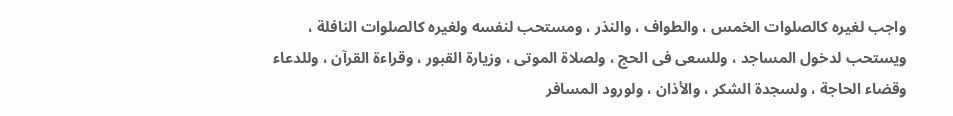واجب لغيره كالصلوات الخمس ، والطواف ، والنذر ، ومستحب لنفسه ولغيره كالصلوات النافلة ، ويستحب لدخول المساجد ، وللسعى فى الحج ، ولصلاة الموتى ، وزيارة القبور ، وقراءة القرآن ، وللدعاء وقضاء الحاجة ، ولسجدة الشكر ، والأذان ، ولورود المسافر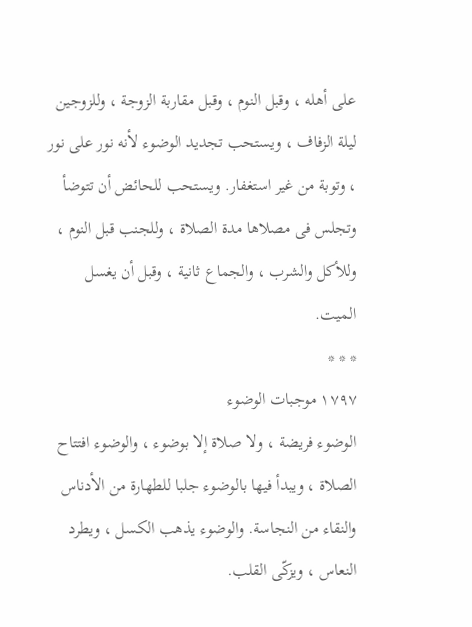على أهله ، وقبل النوم ، وقبل مقاربة الزوجة ، وللزوجين ليلة الزفاف ، ويستحب تجديد الوضوء لأنه نور على نور ، وتوبة من غير استغفار. ويستحب للحائض أن تتوضأ وتجلس فى مصلاها مدة الصلاة ، وللجنب قبل النوم ، وللأكل والشرب ، والجماع ثانية ، وقبل أن يغسل الميت.
* * *
١٧٩٧ موجبات الوضوء
الوضوء فريضة ، ولا صلاة إلا بوضوء ، والوضوء افتتاح الصلاة ، ويبدأ فيها بالوضوء جلبا للطهارة من الأدناس والنقاء من النجاسة. والوضوء يذهب الكسل ، ويطرد النعاس ، ويزكّى القلب.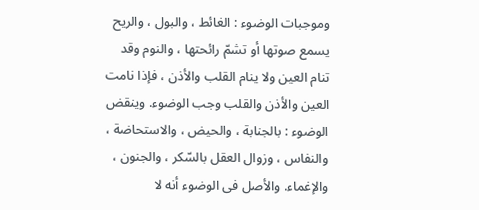وموجبات الوضوء : الغائط ، والبول ، والريح يسمع صوتها أو تشمّ رائحتها ، والنوم وقد تنام العين ولا ينام القلب والأذن ، فإذا نامت العين والأذن والقلب وجب الوضوء. وينقض الوضوء : بالجنابة ، والحيض ، والاستحاضة ، والنفاس ، وزوال العقل بالسّكر ، والجنون ، والإغماء. والأصل فى الوضوء أنه لا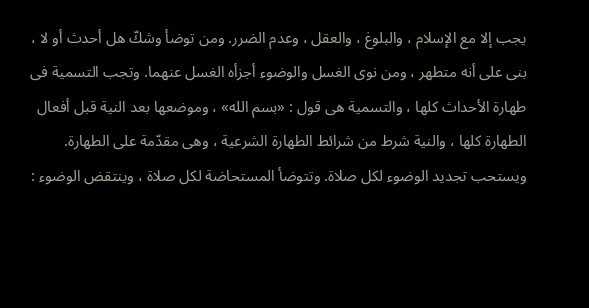يجب إلا مع الإسلام ، والبلوغ ، والعقل ، وعدم الضرر. ومن توضأ وشكّ هل أحدث أو لا ، بنى على أنه متطهر ، ومن نوى الغسل والوضوء أجزأه الغسل عنهما. وتجب التسمية فى طهارة الأحداث كلها ، والتسمية هى قول : «بسم الله» ، وموضعها بعد النية قبل أفعال الطهارة كلها ، والنية شرط من شرائط الطهارة الشرعية ، وهى مقدّمة على الطهارة. ويستحب تجديد الوضوء لكل صلاة. وتتوضأ المستحاضة لكل صلاة ، وينتقض الوضوء :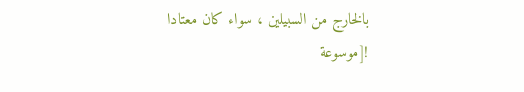بالخارج من السبيلين ، سواء كان معتادا
![موسوعة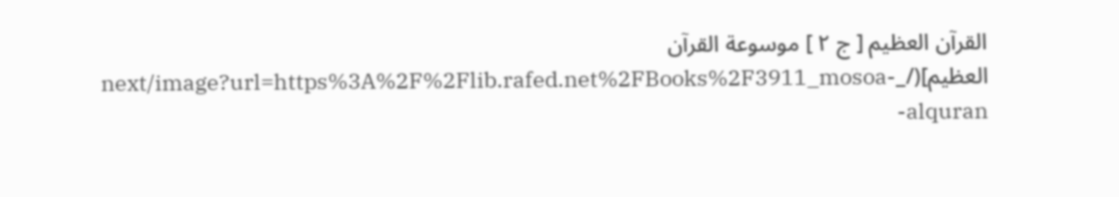القرآن العظيم [ ج ٢ ] موسوعة القرآن العظيم](/_next/image?url=https%3A%2F%2Flib.rafed.net%2FBooks%2F3911_mosoa-alquran-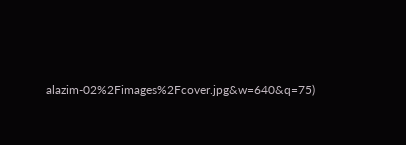alazim-02%2Fimages%2Fcover.jpg&w=640&q=75)